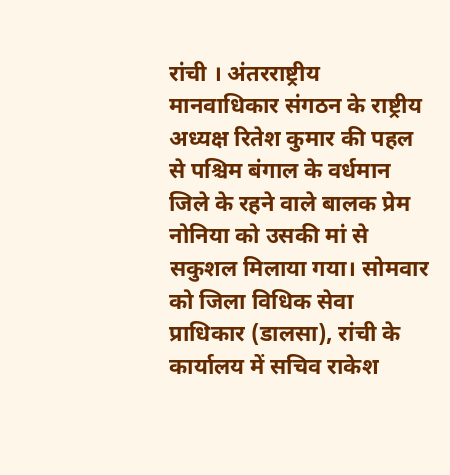रांची । अंतरराष्ट्रीय मानवाधिकार संगठन के राष्ट्रीय अध्यक्ष रितेश कुमार की पहल से पश्चिम बंगाल के वर्धमान जिले के रहने वाले बालक प्रेम नोनिया को उसकी मां से सकुशल मिलाया गया। सोमवार को जिला विधिक सेवा प्राधिकार (डालसा), रांची के कार्यालय में सचिव राकेश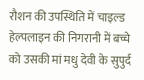रौशन की उपस्थिति में चाइल्ड हेल्पलाइन की निगरानी में बच्चे को उसकी मां मधु देवी के सुपुर्द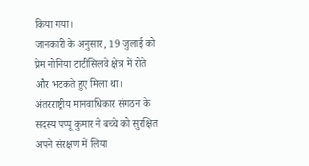किया गया।
जानकारी के अनुसार, 19 जुलाई को प्रेम नोनिया टाटीसिलवे क्षेत्र में रोते और भटकते हुए मिला था। अंतरराष्ट्रीय मानवाधिकार संगठन के सदस्य पप्पू कुमार ने बच्चे को सुरक्षित अपने संरक्षण में लिया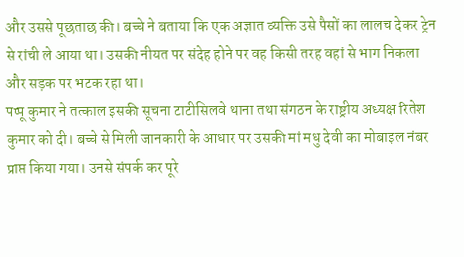और उससे पूछताछ की। बच्चे ने बताया कि एक अज्ञात व्यक्ति उसे पैसों का लालच देकर ट्रेन से रांची ले आया था। उसकी नीयत पर संदेह होने पर वह किसी तरह वहां से भाग निकला और सड़क पर भटक रहा था।
पप्पू कुमार ने तत्काल इसकी सूचना टाटीसिलवे थाना तथा संगठन के राष्ट्रीय अध्यक्ष रितेश कुमार को दी। बच्चे से मिली जानकारी के आधार पर उसकी मां मधु देवी का मोबाइल नंबर प्राप्त किया गया। उनसे संपर्क कर पूरे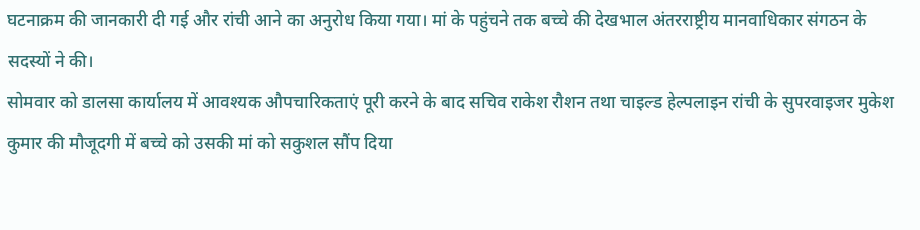घटनाक्रम की जानकारी दी गई और रांची आने का अनुरोध किया गया। मां के पहुंचने तक बच्चे की देखभाल अंतरराष्ट्रीय मानवाधिकार संगठन के सदस्यों ने की।
सोमवार को डालसा कार्यालय में आवश्यक औपचारिकताएं पूरी करने के बाद सचिव राकेश रौशन तथा चाइल्ड हेल्पलाइन रांची के सुपरवाइजर मुकेश कुमार की मौजूदगी में बच्चे को उसकी मां को सकुशल सौंप दिया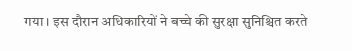गया। इस दौरान अधिकारियों ने बच्चे की सुरक्षा सुनिश्चित करते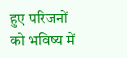हुए परिजनों को भविष्य में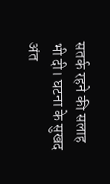सतर्क रहने की सलाह भी दी। घटना के सुखद अंत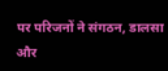पर परिजनों ने संगठन, डालसा और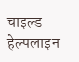चाइल्ड हेल्पलाइन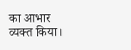का आभार व्यक्त किया।